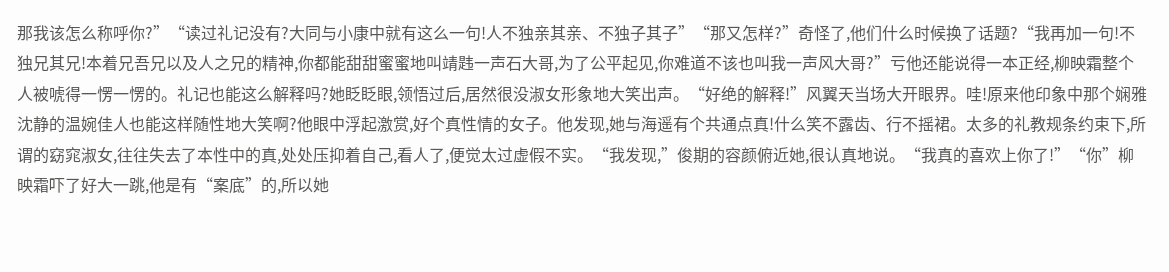那我该怎么称呼你?”“读过礼记没有?大同与小康中就有这么一句!人不独亲其亲、不独子其子”“那又怎样?”奇怪了,他们什么时候换了话题?“我再加一句!不独兄其兄!本着兄吾兄以及人之兄的精神,你都能甜甜蜜蜜地叫靖韪一声石大哥,为了公平起见,你难道不该也叫我一声风大哥?”亏他还能说得一本正经,柳映霜整个人被唬得一愣一愣的。礼记也能这么解释吗?她眨眨眼,领悟过后,居然很没淑女形象地大笑出声。“好绝的解释!”风翼天当场大开眼界。哇!原来他印象中那个娴雅沈静的温婉佳人也能这样随性地大笑啊?他眼中浮起激赏,好个真性情的女子。他发现,她与海遥有个共通点真!什么笑不露齿、行不摇裙。太多的礼教规条约束下,所谓的窈窕淑女,往往失去了本性中的真,处处压抑着自己,看人了,便觉太过虚假不实。“我发现,”俊期的容颜俯近她,很认真地说。“我真的喜欢上你了!”“你”柳映霜吓了好大一跳,他是有“案底”的,所以她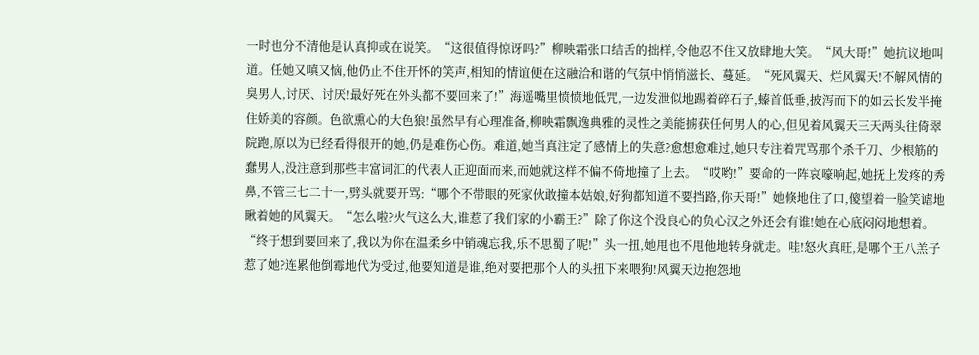一时也分不清他是认真抑或在说笑。“这很值得惊讶吗?”柳映霜张口结舌的拙样,令他忍不住又放肆地大笑。“风大哥!”她抗议地叫道。任她又嗔又恼,他仍止不住开怀的笑声,相知的情谊便在这融洽和谐的气氛中悄悄滋长、蔓延。“死风翼天、烂风翼天!不解风情的臭男人,讨厌、讨厌!最好死在外头都不要回来了!”海遥嘴里愤愤地低咒,一边发泄似地踢着碎石子,螓首低垂,披泻而下的如云长发半掩住娇美的容颜。色欲熏心的大色狼!虽然早有心理准备,柳映霜飘逸典雅的灵性之美能掳获任何男人的心,但见着风翼天三天两头往倚翠院跑,原以为已经看得很开的她,仍是难伤心伤。难道,她当真注定了感情上的失意?愈想愈难过,她只专注着咒骂那个杀千刀、少根筋的蠢男人,没注意到那些丰富词汇的代表人正迎面而来,而她就这样不偏不倚地撞了上去。“哎哟!”要命的一阵哀嚎响起,她抚上发疼的秀鼻,不管三七二十一,劈头就要开骂:“哪个不带眼的死家伙敢撞本姑娘,好狗都知道不要挡路,你天哥!”她倏地住了口,傻望着一脸笑谑地瞅着她的风翼天。“怎么啦?火气这么大,谁惹了我们家的小霸王?”除了你这个没良心的负心汉之外还会有谁!她在心底闷闷地想着。“终于想到要回来了,我以为你在温柔乡中销魂忘我,乐不思蜀了呢!”头一扭,她甩也不甩他地转身就走。哇!怒火真旺,是哪个王八羔子惹了她?连累他倒霉地代为受过,他要知道是谁,绝对要把那个人的头扭下来喂狗!风翼天边抱怨地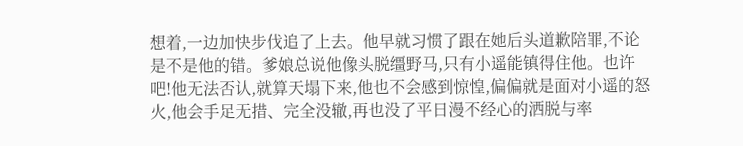想着,一边加快步伐追了上去。他早就习惯了跟在她后头道歉陪罪,不论是不是他的错。爹娘总说他像头脱缰野马,只有小遥能镇得住他。也许吧!他无法否认,就算天塌下来,他也不会感到惊惶,偏偏就是面对小遥的怒火,他会手足无措、完全没辙,再也没了平日漫不经心的洒脱与率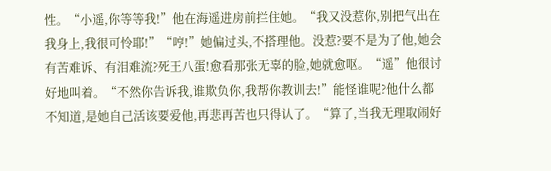性。“小遥,你等等我!”他在海遥进房前拦住她。“我又没惹你,别把气出在我身上,我很可怜耶!”“哼!”她偏过头,不搭理他。没惹?要不是为了他,她会有苦难诉、有泪难流?死王八蛋!愈看那张无辜的脸,她就愈呕。“遥”他很讨好地叫着。“不然你告诉我,谁欺负你,我帮你教训去!”能怪谁呢?他什么都不知道,是她自己活该要爱他,再悲再苦也只得认了。“算了,当我无理取闹好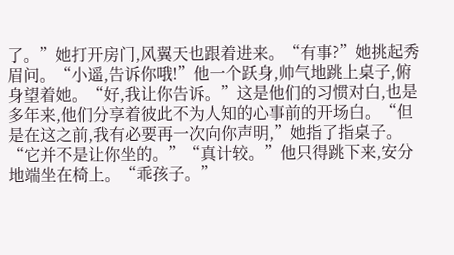了。”她打开房门,风翼天也跟着进来。“有事?”她挑起秀眉问。“小遥,告诉你哦!”他一个跃身,帅气地跳上桌子,俯身望着她。“好,我让你告诉。”这是他们的习惯对白,也是多年来,他们分享着彼此不为人知的心事前的开场白。“但是在这之前,我有必要再一次向你声明,”她指了指桌子。“它并不是让你坐的。”“真计较。”他只得跳下来,安分地端坐在椅上。“乖孩子。”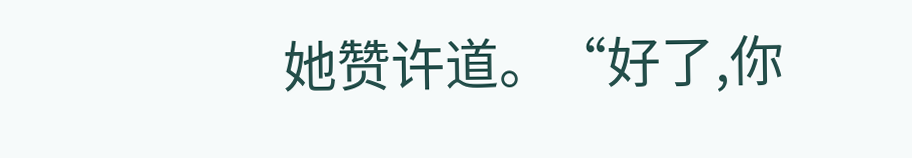她赞许道。“好了,你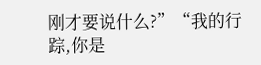刚才要说什么?”“我的行踪,你是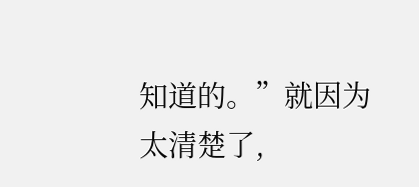知道的。”就因为太清楚了,